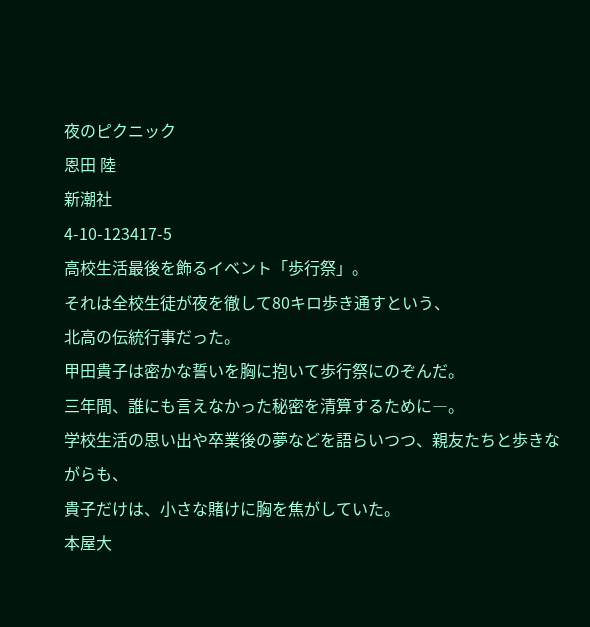夜のピクニック
恩田 陸
新潮社
4-10-123417-5
高校生活最後を飾るイベント「歩行祭」。
それは全校生徒が夜を徹して80キロ歩き通すという、
北高の伝統行事だった。
甲田貴子は密かな誓いを胸に抱いて歩行祭にのぞんだ。
三年間、誰にも言えなかった秘密を清算するために―。
学校生活の思い出や卒業後の夢などを語らいつつ、親友たちと歩きながらも、
貴子だけは、小さな賭けに胸を焦がしていた。
本屋大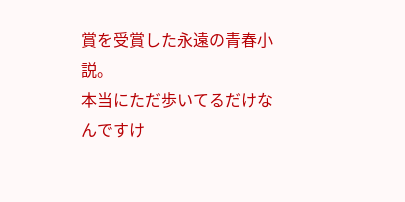賞を受賞した永遠の青春小説。
本当にただ歩いてるだけなんですけ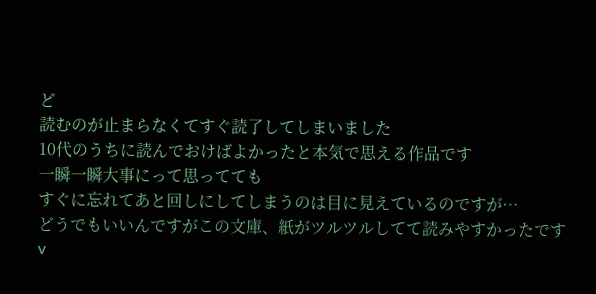ど
読むのが止まらなくてすぐ読了してしまいました
10代のうちに読んでおけばよかったと本気で思える作品です
一瞬一瞬大事にって思ってても
すぐに忘れてあと回しにしてしまうのは目に見えているのですが…
どうでもいいんですがこの文庫、紙がツルツルしてて読みやすかったですv